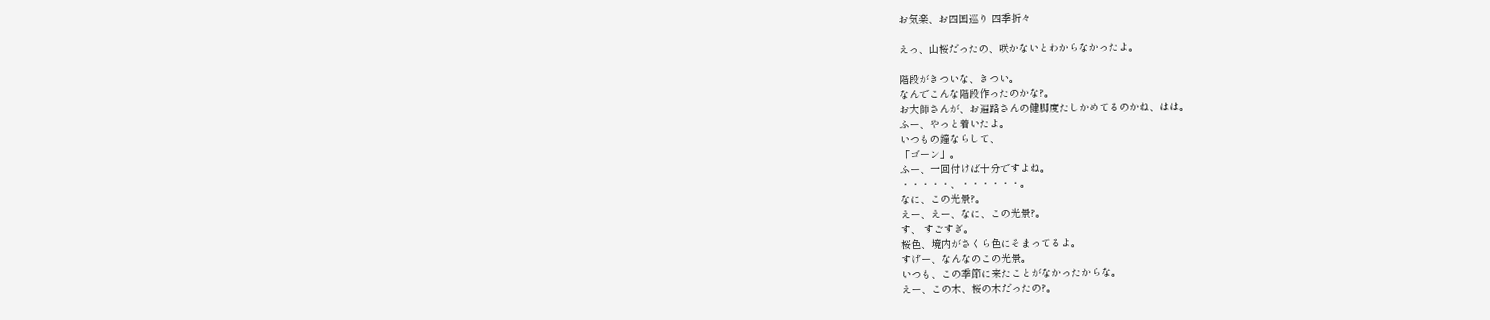お気楽、お四国巡り 四季折々

えっ、山桜だったの、咲かないとわからなかったよ。

階段がきついな、きつい。
なんでこんな階段作ったのかな?。
お大師さんが、お遍路さんの健脚度たしかめてるのかね、はは。
ふー、やっと着いたよ。
いつもの鐘ならして、
「ゴーン」。
ふー、一回付けば十分ですよね。
・・・・・、・・・・・・。
なに、この光景?。
えー、えー、なに、この光景?。
す、 すごすぎ。
桜色、境内がさくら色にそまってるよ。
すげー、なんなのこの光景。
いつも、この季節に来たことがなかったからな。
えー、この木、桜の木だったの?。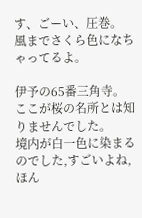す、ごーい、圧巻。
風までさくら色になちゃってるよ。

伊予の65番三角寺。
ここが桜の名所とは知りませんでした。
境内が白一色に染まるのでした,すごいよね,ほん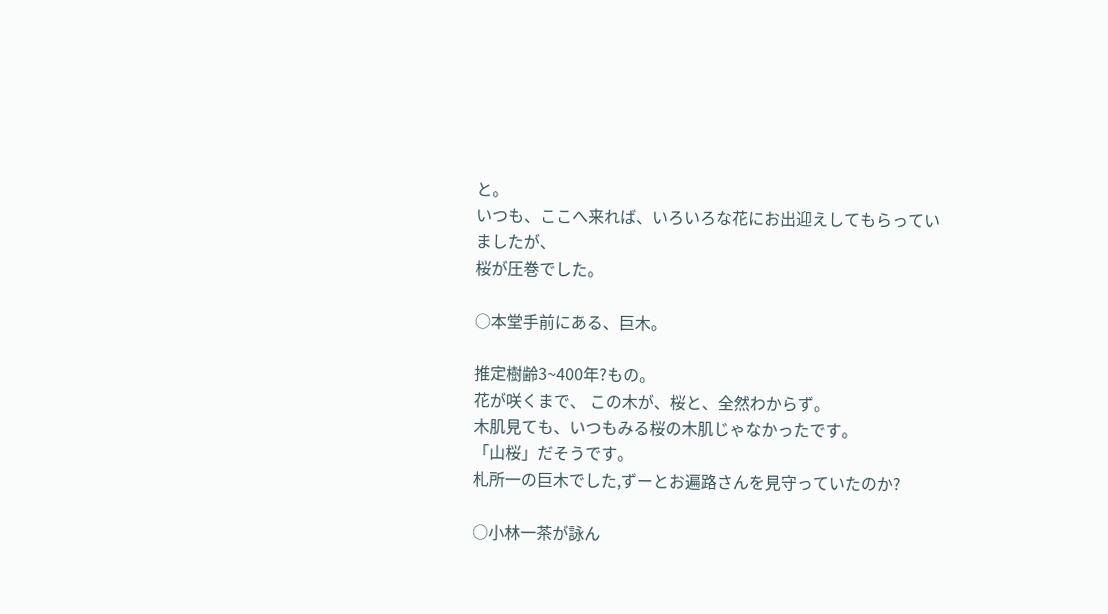と。
いつも、ここへ来れば、いろいろな花にお出迎えしてもらっていましたが、
桜が圧巻でした。

○本堂手前にある、巨木。

推定樹齢3~400年?もの。
花が咲くまで、 この木が、桜と、全然わからず。
木肌見ても、いつもみる桜の木肌じゃなかったです。
「山桜」だそうです。
札所一の巨木でした,ずーとお遍路さんを見守っていたのか?

○小林一茶が詠ん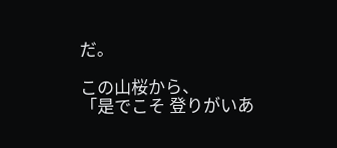だ。

この山桜から、
「是でこそ 登りがいあ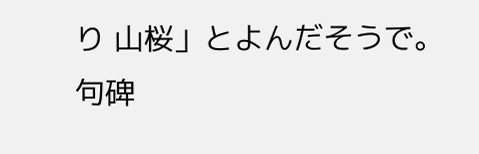り 山桜」とよんだそうで。
句碑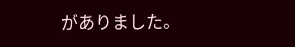がありました。